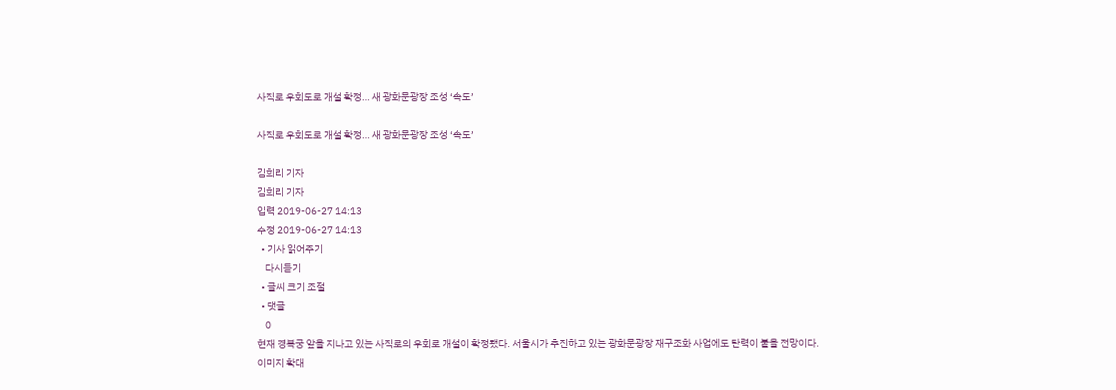사직로 우회도로 개설 확정… 새 광화문광장 조성 ‘속도’

사직로 우회도로 개설 확정… 새 광화문광장 조성 ‘속도’

김희리 기자
김희리 기자
입력 2019-06-27 14:13
수정 2019-06-27 14:13
  • 기사 읽어주기
    다시듣기
  • 글씨 크기 조절
  • 댓글
    0
현재 경복궁 앞을 지나고 있는 사직로의 우회로 개설이 확정됐다. 서울시가 추진하고 있는 광화문광장 재구조화 사업에도 탄력이 붙을 전망이다.
이미지 확대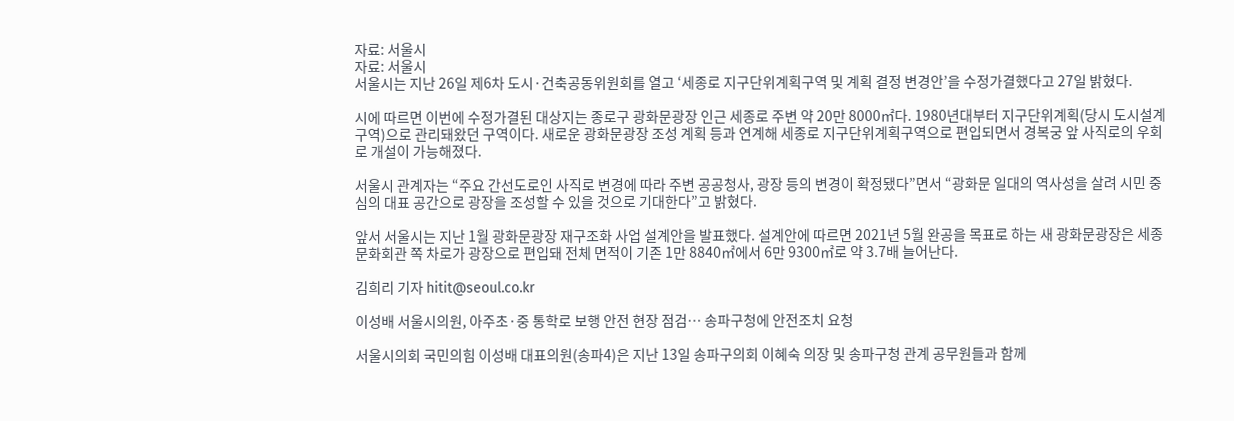자료: 서울시
자료: 서울시
서울시는 지난 26일 제6차 도시·건축공동위원회를 열고 ‘세종로 지구단위계획구역 및 계획 결정 변경안’을 수정가결했다고 27일 밝혔다.

시에 따르면 이번에 수정가결된 대상지는 종로구 광화문광장 인근 세종로 주변 약 20만 8000㎡다. 1980년대부터 지구단위계획(당시 도시설계구역)으로 관리돼왔던 구역이다. 새로운 광화문광장 조성 계획 등과 연계해 세종로 지구단위계획구역으로 편입되면서 경복궁 앞 사직로의 우회로 개설이 가능해졌다.

서울시 관계자는 “주요 간선도로인 사직로 변경에 따라 주변 공공청사, 광장 등의 변경이 확정됐다”면서 “광화문 일대의 역사성을 살려 시민 중심의 대표 공간으로 광장을 조성할 수 있을 것으로 기대한다”고 밝혔다.

앞서 서울시는 지난 1월 광화문광장 재구조화 사업 설계안을 발표했다. 설계안에 따르면 2021년 5월 완공을 목표로 하는 새 광화문광장은 세종문화회관 쪽 차로가 광장으로 편입돼 전체 면적이 기존 1만 8840㎡에서 6만 9300㎡로 약 3.7배 늘어난다.

김희리 기자 hitit@seoul.co.kr

이성배 서울시의원, 아주초·중 통학로 보행 안전 현장 점검… 송파구청에 안전조치 요청

서울시의회 국민의힘 이성배 대표의원(송파4)은 지난 13일 송파구의회 이혜숙 의장 및 송파구청 관계 공무원들과 함께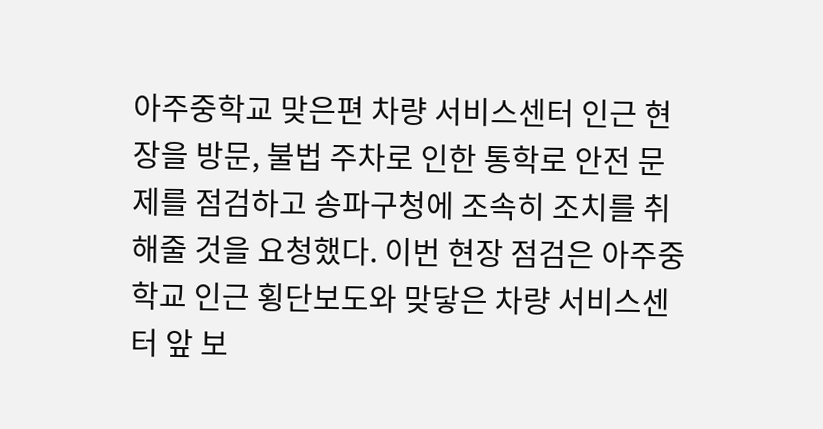아주중학교 맞은편 차량 서비스센터 인근 현장을 방문, 불법 주차로 인한 통학로 안전 문제를 점검하고 송파구청에 조속히 조치를 취해줄 것을 요청했다. 이번 현장 점검은 아주중학교 인근 횡단보도와 맞닿은 차량 서비스센터 앞 보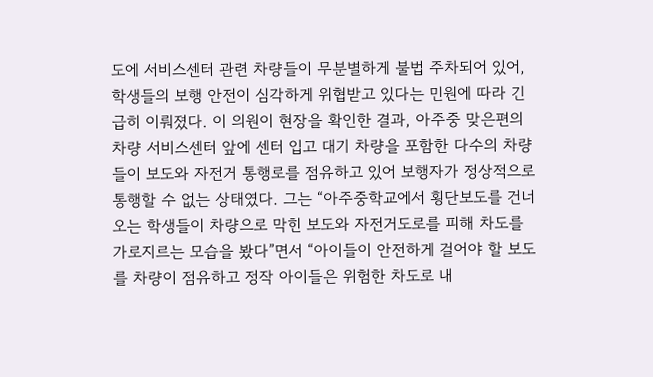도에 서비스센터 관련 차량들이 무분별하게 불법 주차되어 있어, 학생들의 보행 안전이 심각하게 위협받고 있다는 민원에 따라 긴급히 이뤄졌다. 이 의원이 현장을 확인한 결과, 아주중 맞은편의 차량 서비스센터 앞에 센터 입고 대기 차량을 포함한 다수의 차량들이 보도와 자전거 통행로를 점유하고 있어 보행자가 정상적으로 통행할 수 없는 상태였다. 그는 “아주중학교에서 횡단보도를 건너오는 학생들이 차량으로 막힌 보도와 자전거도로를 피해 차도를 가로지르는 모습을 봤다”면서 “아이들이 안전하게 걸어야 할 보도를 차량이 점유하고 정작 아이들은 위험한 차도로 내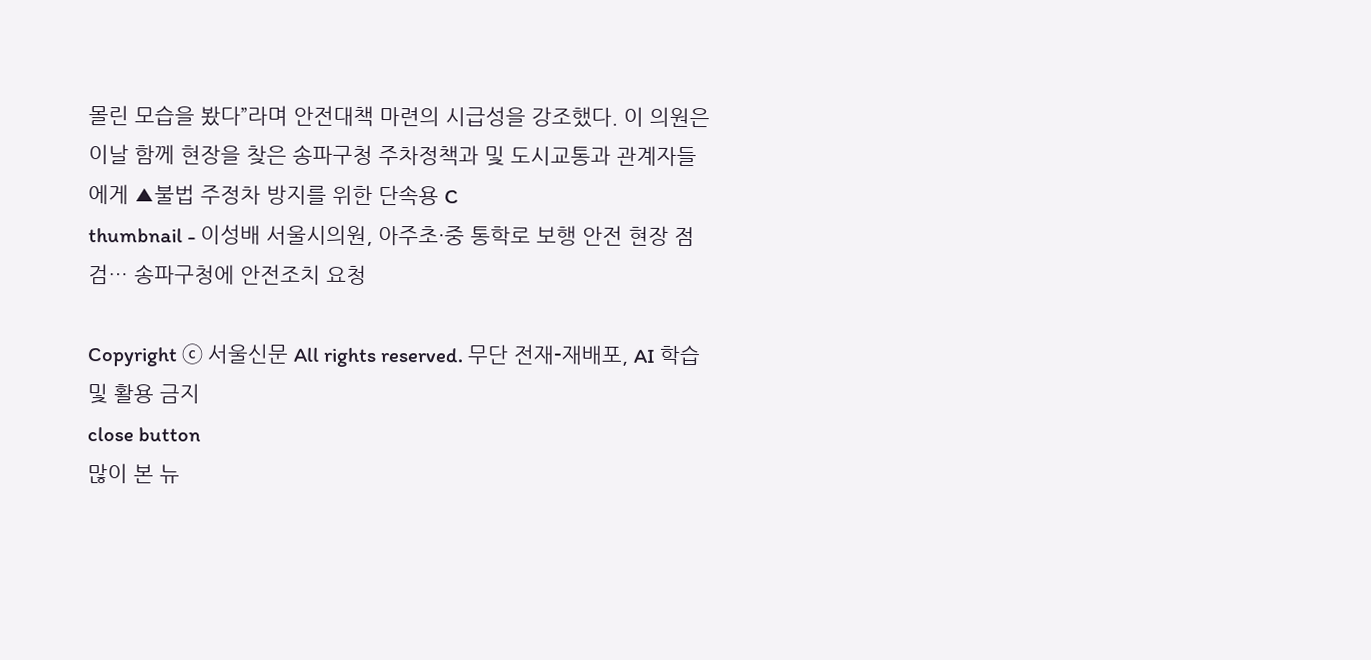몰린 모습을 봤다”라며 안전대책 마련의 시급성을 강조했다. 이 의원은 이날 함께 현장을 찾은 송파구청 주차정책과 및 도시교통과 관계자들에게 ▲불법 주정차 방지를 위한 단속용 C
thumbnail - 이성배 서울시의원, 아주초·중 통학로 보행 안전 현장 점검… 송파구청에 안전조치 요청

Copyright ⓒ 서울신문 All rights reserved. 무단 전재-재배포, AI 학습 및 활용 금지
close button
많이 본 뉴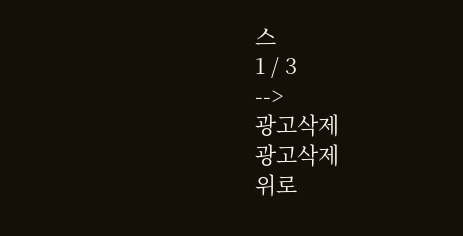스
1 / 3
-->
광고삭제
광고삭제
위로